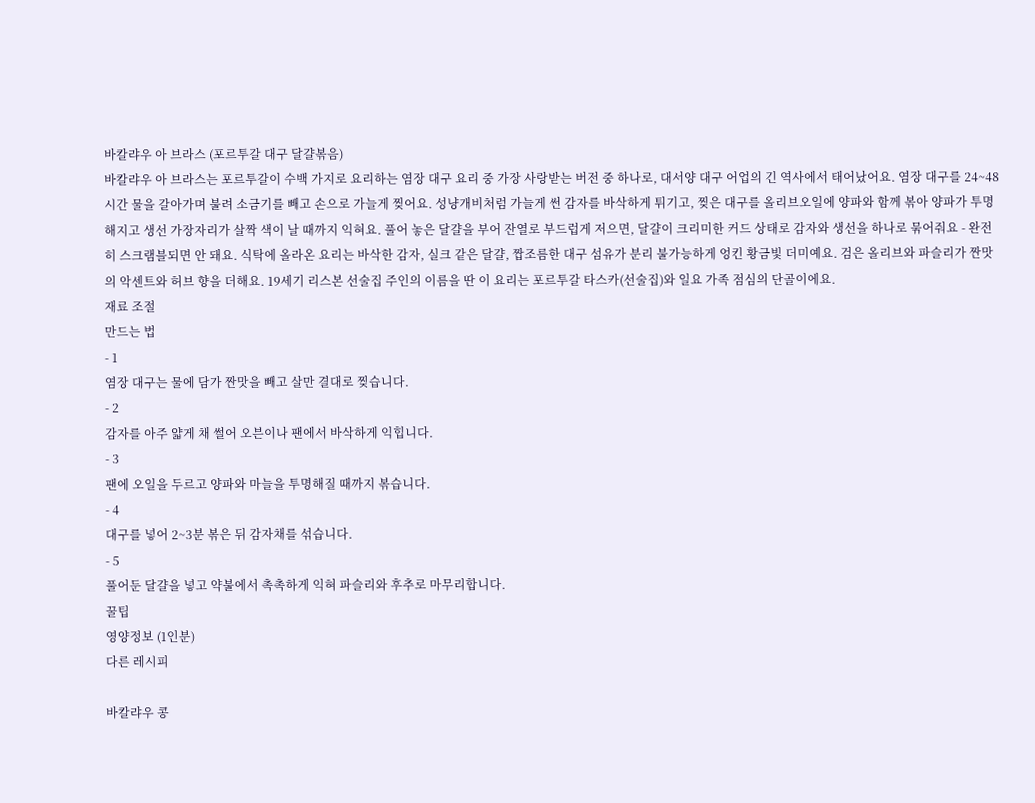바칼랴우 아 브라스 (포르투갈 대구 달걀볶음)
바칼랴우 아 브라스는 포르투갈이 수백 가지로 요리하는 염장 대구 요리 중 가장 사랑받는 버전 중 하나로, 대서양 대구 어업의 긴 역사에서 태어났어요. 염장 대구를 24~48시간 물을 갈아가며 불려 소금기를 빼고 손으로 가늘게 찢어요. 성냥개비처럼 가늘게 썬 감자를 바삭하게 튀기고, 찢은 대구를 올리브오일에 양파와 함께 볶아 양파가 투명해지고 생선 가장자리가 살짝 색이 날 때까지 익혀요. 풀어 놓은 달걀을 부어 잔열로 부드럽게 저으면, 달걀이 크리미한 커드 상태로 감자와 생선을 하나로 묶어줘요 - 완전히 스크램블되면 안 돼요. 식탁에 올라온 요리는 바삭한 감자, 실크 같은 달걀, 짭조름한 대구 섬유가 분리 불가능하게 엉킨 황금빛 더미예요. 검은 올리브와 파슬리가 짠맛의 악센트와 허브 향을 더해요. 19세기 리스본 선술집 주인의 이름을 딴 이 요리는 포르투갈 타스카(선술집)와 일요 가족 점심의 단골이에요.
재료 조절
만드는 법
- 1
염장 대구는 물에 담가 짠맛을 빼고 살만 결대로 찢습니다.
- 2
감자를 아주 얇게 채 썰어 오븐이나 팬에서 바삭하게 익힙니다.
- 3
팬에 오일을 두르고 양파와 마늘을 투명해질 때까지 볶습니다.
- 4
대구를 넣어 2~3분 볶은 뒤 감자채를 섞습니다.
- 5
풀어둔 달걀을 넣고 약불에서 촉촉하게 익혀 파슬리와 후추로 마무리합니다.
꿀팁
영양정보 (1인분)
다른 레시피

바칼랴우 콩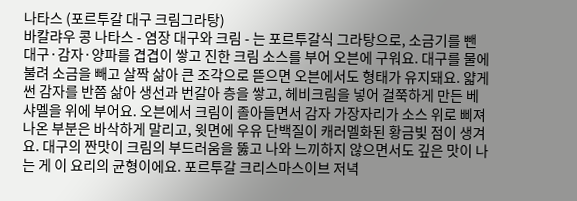나타스 (포르투갈 대구 크림그라탕)
바칼랴우 콩 나타스 - 염장 대구와 크림 - 는 포르투갈식 그라탕으로, 소금기를 뺀 대구·감자·양파를 겹겹이 쌓고 진한 크림 소스를 부어 오븐에 구워요. 대구를 물에 불려 소금을 빼고 살짝 삶아 큰 조각으로 뜯으면 오븐에서도 형태가 유지돼요. 얇게 썬 감자를 반쯤 삶아 생선과 번갈아 층을 쌓고, 헤비크림을 넣어 걸쭉하게 만든 베샤멜을 위에 부어요. 오븐에서 크림이 졸아들면서 감자 가장자리가 소스 위로 삐져나온 부분은 바삭하게 말리고, 윗면에 우유 단백질이 캐러멜화된 황금빛 점이 생겨요. 대구의 짠맛이 크림의 부드러움을 뚫고 나와 느끼하지 않으면서도 깊은 맛이 나는 게 이 요리의 균형이에요. 포르투갈 크리스마스이브 저녁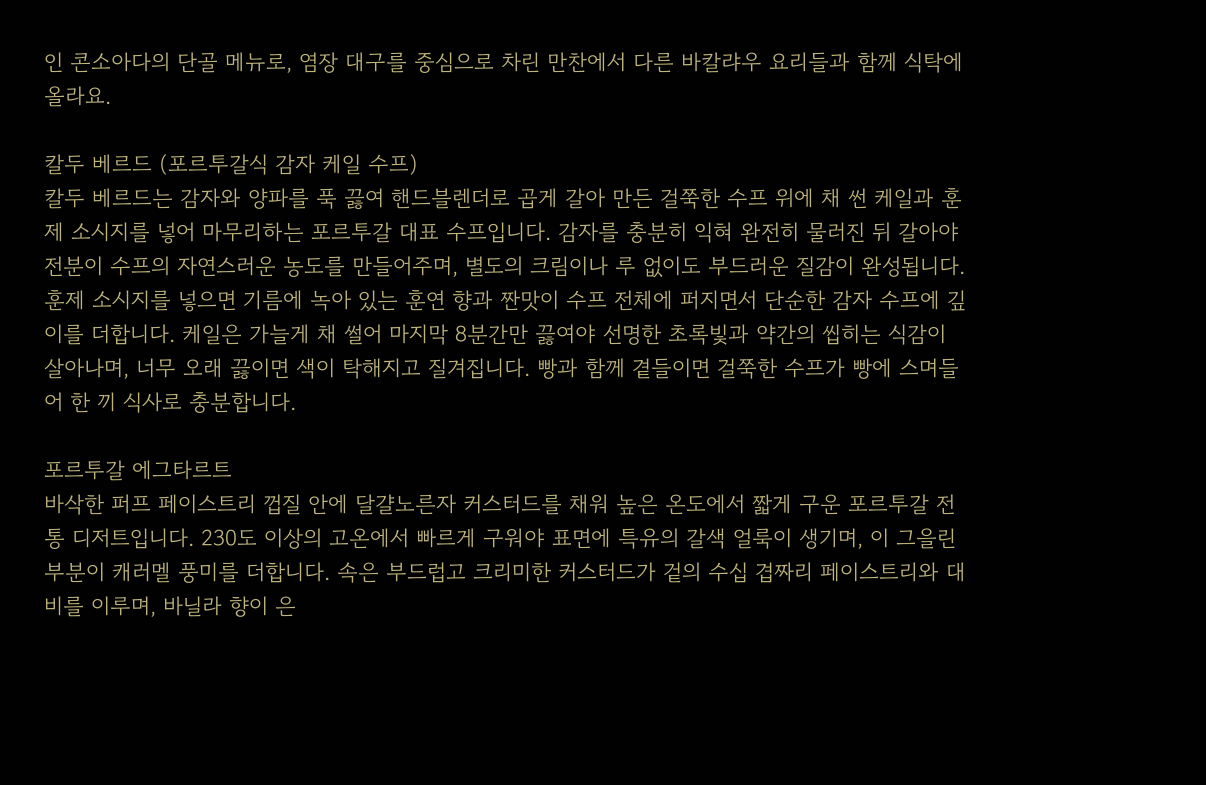인 콘소아다의 단골 메뉴로, 염장 대구를 중심으로 차린 만찬에서 다른 바칼랴우 요리들과 함께 식탁에 올라요.

칼두 베르드 (포르투갈식 감자 케일 수프)
칼두 베르드는 감자와 양파를 푹 끓여 핸드블렌더로 곱게 갈아 만든 걸쭉한 수프 위에 채 썬 케일과 훈제 소시지를 넣어 마무리하는 포르투갈 대표 수프입니다. 감자를 충분히 익혀 완전히 물러진 뒤 갈아야 전분이 수프의 자연스러운 농도를 만들어주며, 별도의 크림이나 루 없이도 부드러운 질감이 완성됩니다. 훈제 소시지를 넣으면 기름에 녹아 있는 훈연 향과 짠맛이 수프 전체에 퍼지면서 단순한 감자 수프에 깊이를 더합니다. 케일은 가늘게 채 썰어 마지막 8분간만 끓여야 선명한 초록빛과 약간의 씹히는 식감이 살아나며, 너무 오래 끓이면 색이 탁해지고 질겨집니다. 빵과 함께 곁들이면 걸쭉한 수프가 빵에 스며들어 한 끼 식사로 충분합니다.

포르투갈 에그타르트
바삭한 퍼프 페이스트리 껍질 안에 달걀노른자 커스터드를 채워 높은 온도에서 짧게 구운 포르투갈 전통 디저트입니다. 230도 이상의 고온에서 빠르게 구워야 표면에 특유의 갈색 얼룩이 생기며, 이 그을린 부분이 캐러멜 풍미를 더합니다. 속은 부드럽고 크리미한 커스터드가 겉의 수십 겹짜리 페이스트리와 대비를 이루며, 바닐라 향이 은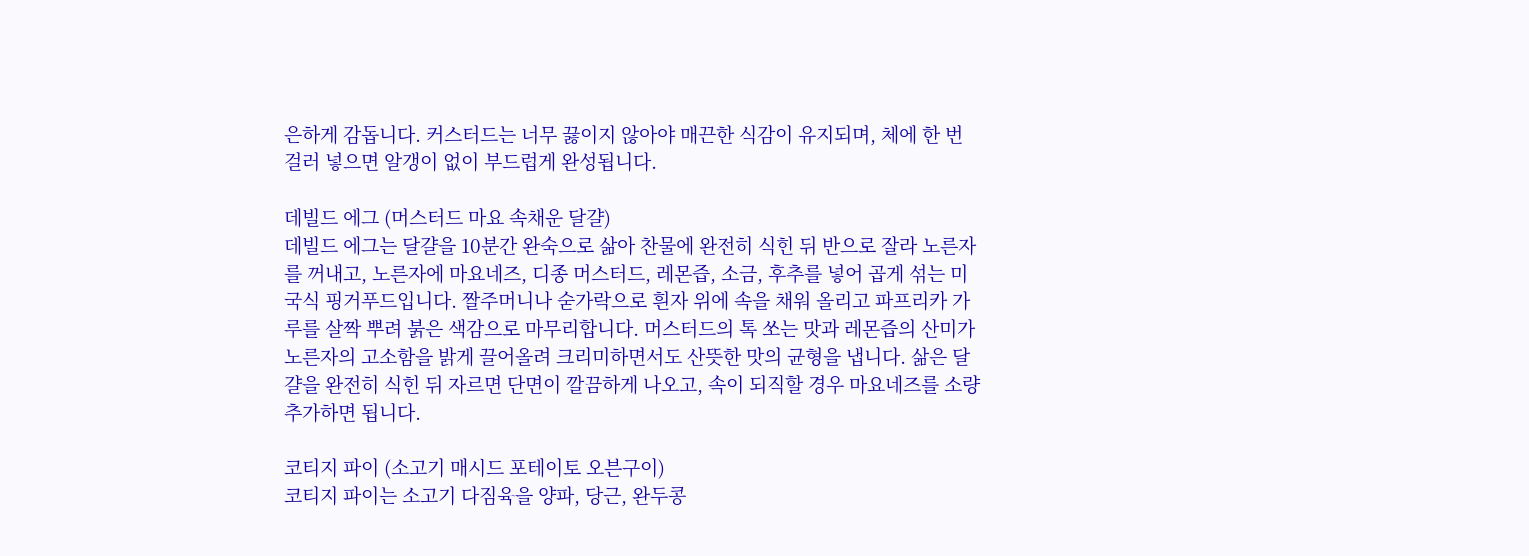은하게 감돕니다. 커스터드는 너무 끓이지 않아야 매끈한 식감이 유지되며, 체에 한 번 걸러 넣으면 알갱이 없이 부드럽게 완성됩니다.

데빌드 에그 (머스터드 마요 속채운 달걀)
데빌드 에그는 달걀을 10분간 완숙으로 삶아 찬물에 완전히 식힌 뒤 반으로 잘라 노른자를 꺼내고, 노른자에 마요네즈, 디종 머스터드, 레몬즙, 소금, 후추를 넣어 곱게 섞는 미국식 핑거푸드입니다. 짤주머니나 숟가락으로 흰자 위에 속을 채워 올리고 파프리카 가루를 살짝 뿌려 붉은 색감으로 마무리합니다. 머스터드의 톡 쏘는 맛과 레몬즙의 산미가 노른자의 고소함을 밝게 끌어올려 크리미하면서도 산뜻한 맛의 균형을 냅니다. 삶은 달걀을 완전히 식힌 뒤 자르면 단면이 깔끔하게 나오고, 속이 되직할 경우 마요네즈를 소량 추가하면 됩니다.

코티지 파이 (소고기 매시드 포테이토 오븐구이)
코티지 파이는 소고기 다짐육을 양파, 당근, 완두콩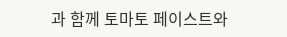과 함께 토마토 페이스트와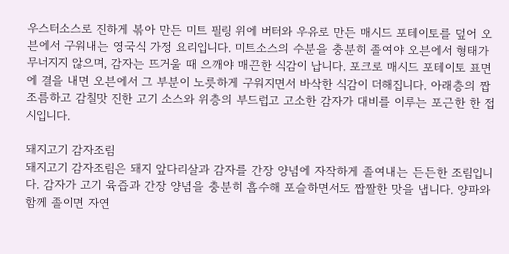우스터소스로 진하게 볶아 만든 미트 필링 위에 버터와 우유로 만든 매시드 포테이토를 덮어 오븐에서 구워내는 영국식 가정 요리입니다. 미트소스의 수분을 충분히 졸여야 오븐에서 형태가 무너지지 않으며, 감자는 뜨거울 때 으깨야 매끈한 식감이 납니다. 포크로 매시드 포테이토 표면에 결을 내면 오븐에서 그 부분이 노릇하게 구워지면서 바삭한 식감이 더해집니다. 아래층의 짭조름하고 감칠맛 진한 고기 소스와 위층의 부드럽고 고소한 감자가 대비를 이루는 포근한 한 접시입니다.

돼지고기 감자조림
돼지고기 감자조림은 돼지 앞다리살과 감자를 간장 양념에 자작하게 졸여내는 든든한 조림입니다. 감자가 고기 육즙과 간장 양념을 충분히 흡수해 포슬하면서도 짭짤한 맛을 냅니다. 양파와 함께 졸이면 자연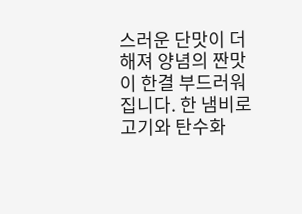스러운 단맛이 더해져 양념의 짠맛이 한결 부드러워집니다. 한 냄비로 고기와 탄수화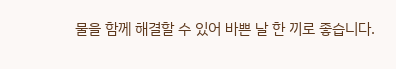물을 함께 해결할 수 있어 바쁜 날 한 끼로 좋습니다.